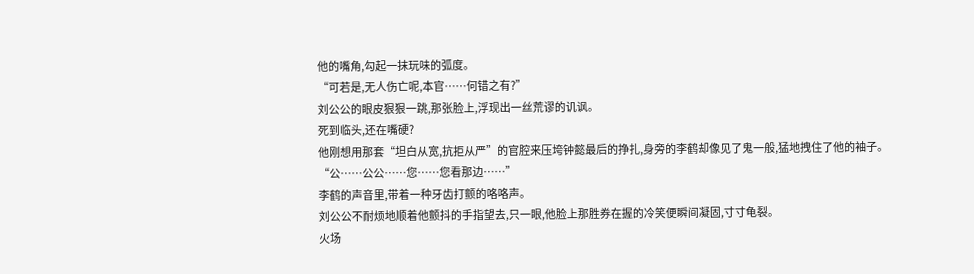他的嘴角,勾起一抹玩味的弧度。
“可若是,无人伤亡呢,本官……何错之有?”
刘公公的眼皮狠狠一跳,那张脸上,浮现出一丝荒谬的讥讽。
死到临头,还在嘴硬?
他刚想用那套“坦白从宽,抗拒从严”的官腔来压垮钟懿最后的挣扎,身旁的李鹤却像见了鬼一般,猛地拽住了他的袖子。
“公……公公……您……您看那边……”
李鹤的声音里,带着一种牙齿打颤的咯咯声。
刘公公不耐烦地顺着他颤抖的手指望去,只一眼,他脸上那胜券在握的冷笑便瞬间凝固,寸寸龟裂。
火场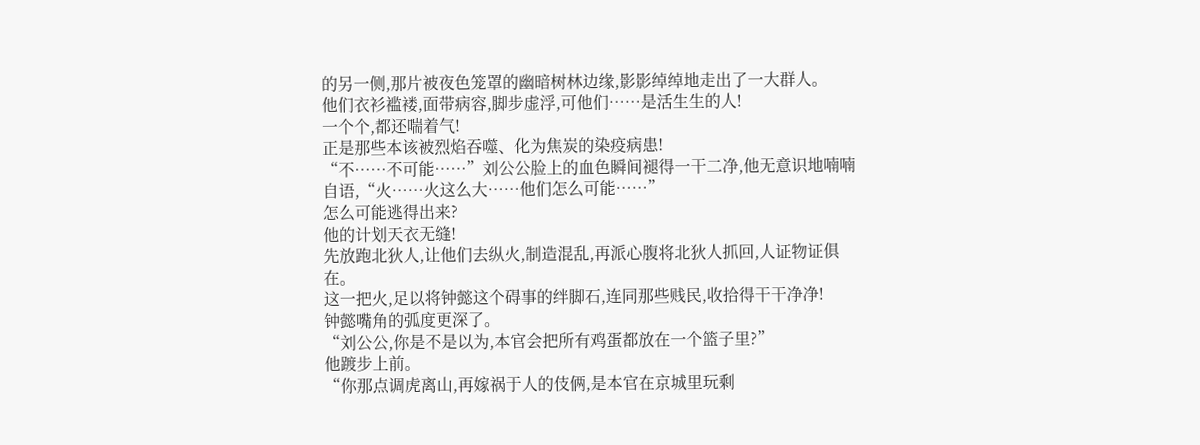的另一侧,那片被夜色笼罩的幽暗树林边缘,影影绰绰地走出了一大群人。
他们衣衫褴褛,面带病容,脚步虚浮,可他们……是活生生的人!
一个个,都还喘着气!
正是那些本该被烈焰吞噬、化为焦炭的染疫病患!
“不……不可能……”刘公公脸上的血色瞬间褪得一干二净,他无意识地喃喃自语,“火……火这么大……他们怎么可能……”
怎么可能逃得出来?
他的计划天衣无缝!
先放跑北狄人,让他们去纵火,制造混乱,再派心腹将北狄人抓回,人证物证俱在。
这一把火,足以将钟懿这个碍事的绊脚石,连同那些贱民,收拾得干干净净!
钟懿嘴角的弧度更深了。
“刘公公,你是不是以为,本官会把所有鸡蛋都放在一个篮子里?”
他踱步上前。
“你那点调虎离山,再嫁祸于人的伎俩,是本官在京城里玩剩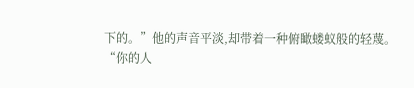下的。”他的声音平淡,却带着一种俯瞰蝼蚁般的轻蔑。
“你的人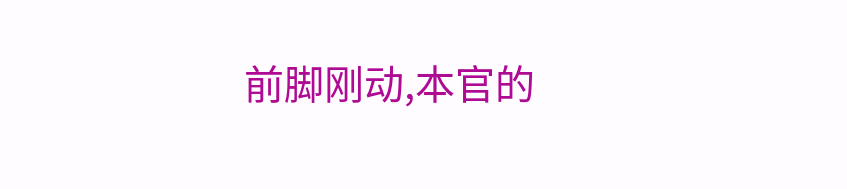前脚刚动,本官的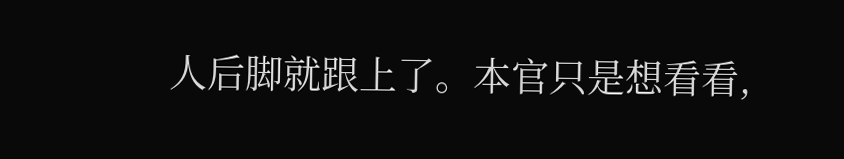人后脚就跟上了。本官只是想看看,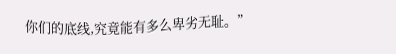你们的底线,究竟能有多么卑劣无耻。”